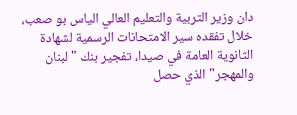دان وزير التربية والتعليم العالي الياس بو صعب، خلال تفقده سير الامتحانات الرسمية لشهادة الثانوية العامة في صيدا، تفجير بنك "لبنان والمهجر" الذي حصل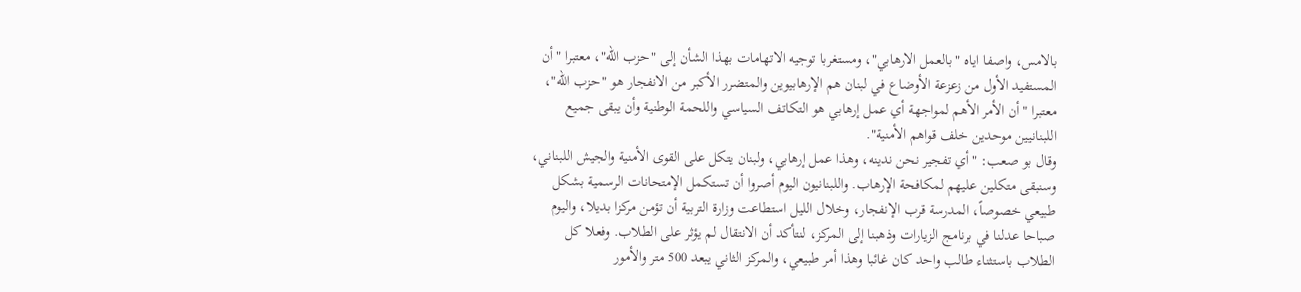بالامس، واصفا اياه "بالعمل الارهابي"، ومستغربا توجيه الاتهامات بهذا الشأن إلى "حزب الله"، معتبرا "أن المستفيد الأول من زعزعة الأوضاع في لبنان هم الإرهابيوين والمتضرر الأكبر من الانفجار هو "حزب الله"، معتبرا "أن الأمر الأهم لمواجهة أي عمل إرهابي هو التكاتف السياسي واللحمة الوطنية وأن يبقى جميع اللبنانيين موحدين خلف قواهم الأمنية".
وقال بو صعب: "أي تفجير نحن ندينه، وهذا عمل إرهابي، ولبنان يتكل على القوى الأمنية والجيش اللبناني، وسنبقى متكلين عليهم لمكافحة الإرهاب. واللبنانيون اليوم أصروا أن تستكمل الإمتحانات الرسمية بشكل طبيعي خصوصاً، المدرسة قرب الإنفجار، وخلال الليل استطاعت وزارة التربية أن تؤمن مركزا بديلا، واليوم صباحا عدلنا في برنامج الزيارات وذهبنا إلى المركز، لنتأكد أن الانتقال لم يؤثر على الطلاب. وفعلا كل الطلاب باستثناء طالب واحد كان غائبا وهذا أمر طبيعي، والمركز الثاني يبعد 500 متر والأمور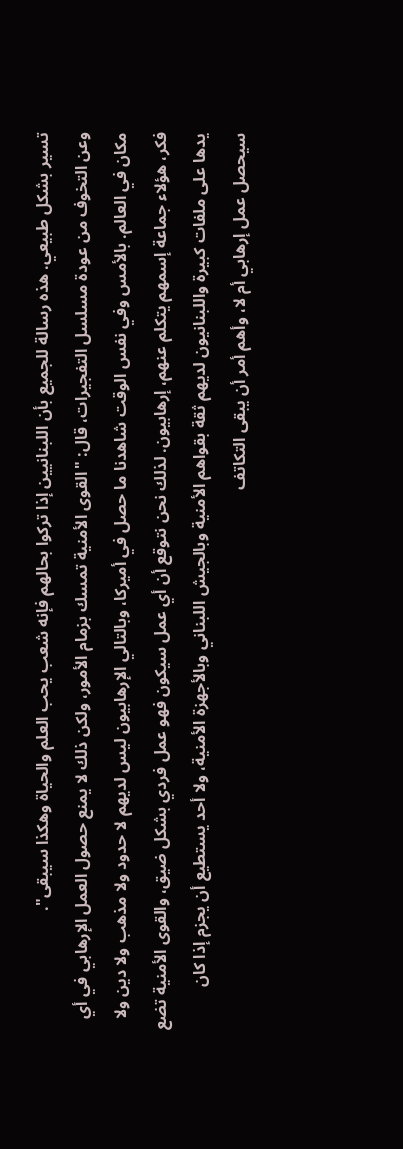تسير بشكل طبيعي. هذه رسالة للجميع بأن اللبنانيين إذا تركوا بحالهم فإنه شعب يحب العلم والحياة وهكذا سيبقى".
وعن التخوف من عودة مسلسل التفجيرات، قال: "القوى الأمنية تمسك بزمام الأمور، ولكن ذلك لا يمنع حصول العمل الإرهابي في أي مكان في العالم. بالأمس وفي نفس الوقت شاهدنا ما حصل في أميركا، وبالتالي الإرهابيون ليس لديهم لا حدود ولا مذهب ولا دين ولا فكر، هؤلاء جماعة إسمهم يتكلم عنهم، إرهابيون. لذلك نحن نتوقع أن أي عمل سيكون فهو عمل فردي بشكل ضيق، والقوى الأمنية تضع يدها على ملفات كبيرة واللبنانيون لديهم ثقة بقواهم الأمنية وبالجيش اللبناني وبالأجهزة الأمنية، ولا أحد يستطيع أن يجزم إذا كان سيحصل عمل إرهابي أم لا، وأهم أمر أن يبقى التكاتف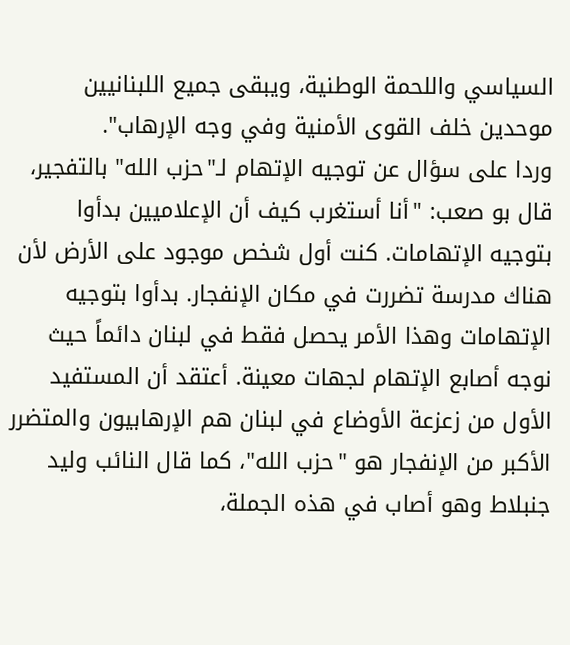السياسي واللحمة الوطنية، ويبقى جميع اللبنانيين موحدين خلف القوى الأمنية وفي وجه الإرهاب".
وردا على سؤال عن توجيه الإتهام لـ"حزب الله" بالتفجير، قال بو صعب: "أنا أستغرب كيف أن الإعلاميين بدأوا بتوجيه الإتهامات. كنت أول شخص موجود على الأرض لأن هناك مدرسة تضررت في مكان الإنفجار. بدأوا بتوجيه الإتهامات وهذا الأمر يحصل فقط في لبنان دائماً حيث نوجه أصابع الإتهام لجهات معينة. أعتقد أن المستفيد الأول من زعزعة الأوضاع في لبنان هم الإرهابيون والمتضرر الأكبر من الإنفجار هو "حزب الله"، كما قال النائب وليد جنبلاط وهو أصاب في هذه الجملة،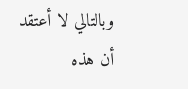وبالتالي لا أعتقد أن هذه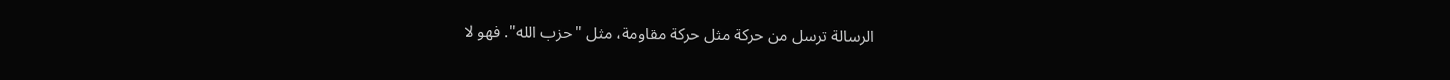الرسالة ترسل من حركة مثل حركة مقاومة، مثل "حزب الله". فهو لا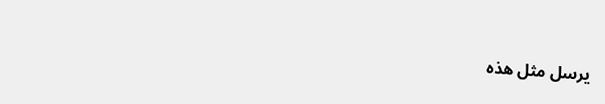يرسل مثل هذه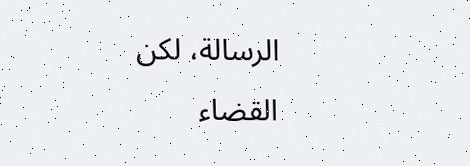الرسالة، لكن القضاء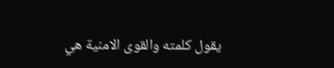يقول كلمته والقوى الامنية هي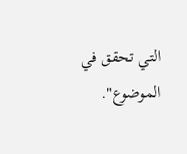التي تحقق في الموضوع".